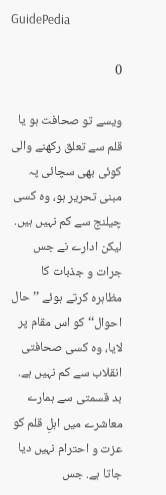GuidePedia

0

ویسے تو صحافت ہو یا قلم سے تعلق رکھنے والی کوئی بھی سچائی پہ مبنی تحریر ہو، وہ کسی چیلنج سے کم نہیں ہیں. لیکن ادارے نے جس جرات و جذبات کا مظاہرہ کرتے ہوئے ’’حال احوال‘‘ کو اس مقام پر لایا، وہ کسی صحافتی انقلاب سے کم نہیں ہے. بد قسمتی سے ہمارے معاشرے میں اہلِ قلم کو عزت و احترام نہیں دیا جاتا ہے. جس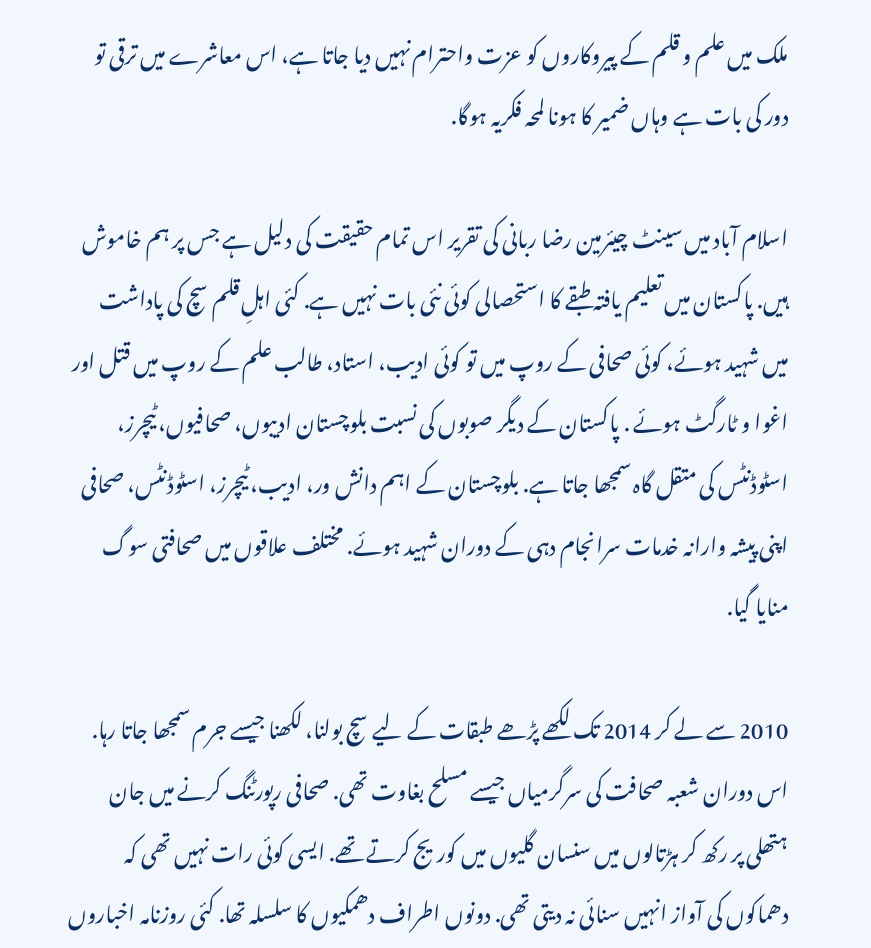ملک میں علم و قلم کے پیروکاروں کو عزت واحترام نہیں دیا جاتا ہے، اس معاشرے میں ترقی تو دور کی بات ہے وہاں ضمیر کا ہونا لمحہ فکریہ ہوگا.

اسلام آباد میں سینٹ چیئرمین رضا ربانی کی تقریر اس تمام حقیقت کی دلیل ہے جس پر ہم خاموش ہیں. پاکستان میں تعلیم یافتہ طبقے کا استحصالی کوئی نئی بات نہیں ہے. کئی اہلِ قلم سچ کی پاداشت میں شہید ہوئے، کوئی صحافی کے روپ میں تو کوئی ادیب، استاد، طالب علم کے روپ میں قتل اور اغوا و ٹارگٹ ہوئے . پاکستان کے دیگر صوبوں کی نسبت بلوچستان ادیبوں، صحافیوں، ٹیچرز، اسٹوڈنٹس کی متقل گاہ سمجھا جاتا ہے. بلوچستان کے اہم دانش ور، ادیب، ٹیچرز، اسٹوڈنٹس، صحافی اپنی پیشہ وارانہ خدمات سرانجام دہی کے دوران شہید ہوئے. مختلف علاقوں میں صحافتی سوگ منایا گیا.

2010 سے لے کر 2014 تک لکھے پڑھے طبقات کے لیے سچ بولنا، لکھنا جیسے جرم سمجھا جاتا رہا. اس دوران شعبہ صحافت کی سرگرمیاں جیسے مسلح بغاوت تھی. صحافی رپورٹنگ کرنے میں جان ہتھلی پر رکھ کر ہڑتالوں میں سنسان گلیوں میں کوریج کرتے تھے. ایسی کوئی رات نہیں تھی کہ دھماکوں کی آواز انہیں سنائی نہ دیتی تھی. دونوں اطراف دھمکیوں کا سلسلہ تھا. کئی روزنامہ اخباروں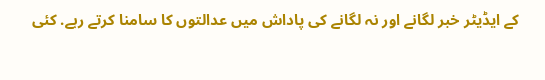کے ایڈیٹر خبر لگانے اور نہ لگانے کی پاداش میں عدالتوں کا سامنا کرتے رہے. کئی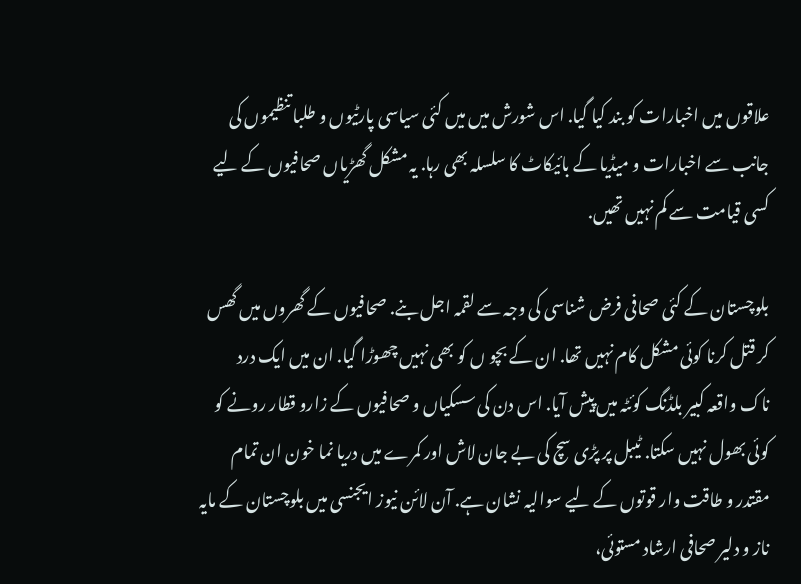علاقوں میں اخبارات کو بند کیا گیا. اس شورش میں میں کئی سیاسی پارٹیوں و طلبا تنظیموں کی جانب سے اخبارات و میڈیا کے بائیکاٹ کا سلسلہ بھی رہا. یہ مشکل گھڑیاں صحافیوں کے لیے کسی قیامت سے کم نہیں تھیں.

بلوچستان کے کئی صحافی فرض شناسی کی وجہ سے لقمہ اجل بنے. صحافیوں کے گھروں میں گھس کر قتل کرنا کوئی مشکل کام نہیں تھا. ان کے بچو ں کو بھی نہیں چھوڑا گیا. ان میں ایک درد ناک واقعہ کبیر بلڈنگ کوئٹہ میں پیش آیا. اس دن کی سسکیاں و صحافیوں کے زارو قطار رونے کو کوئی بھول نہیں سکتا. ٹیبل پر پڑی سچ کی بے جان لاش اور کمرے میں دریا نما خون ان تمام مقتدر و طاقت وار قوتوں کے لیے سوالیہ نشان ہے. آن لائن نیوز ایجنسی میں بلوچستان کے مایہ ناز و دلیر صحافی ارشاد مستوئی،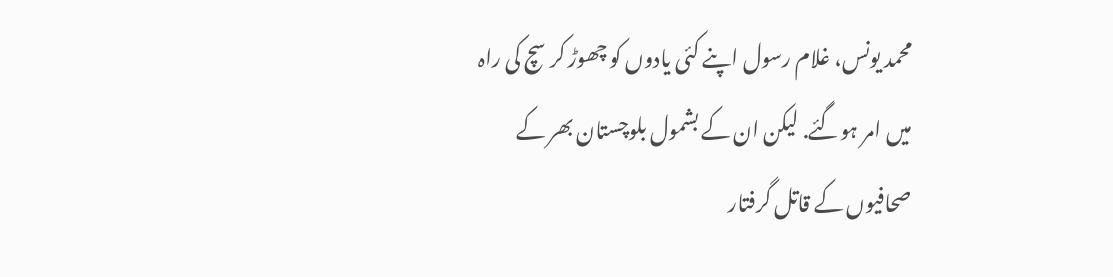محمد یونس، غلام رسول اپنے کئی یادوں کو چھوڑ کر سچ کی راہ میں امر ہوگئے. لیکن ان کے بشمول بلوچستان بھر کے صحافیوں کے قاتل گرفتار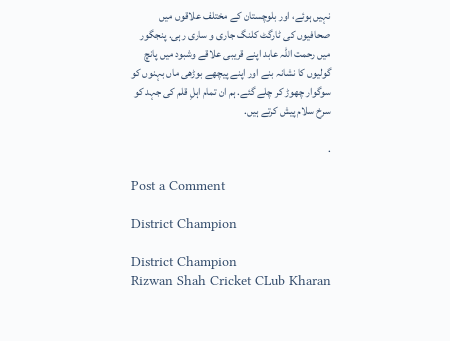نہیں ہوئے، اور بلوچستان کے مختلف علاقوں میں صحافیوں کی ٹارگٹ کلنگ جاری و ساری رہی. پنجگور میں رحمت اللہ عابد اپنے قریبی علاقے وشبود میں پانچ گولیوں کا نشانہ بنے اور اپنے پیچھے بوڑھی ماں بہنوں کو سوگوار چھوڑ کر چلے گئے. ہم ان تمام اہلِ قلم کی جہد کو سرخ سلام پیش کرتے ہیں.

.

Post a Comment

District Champion

District Champion
Rizwan Shah Cricket CLub Kharan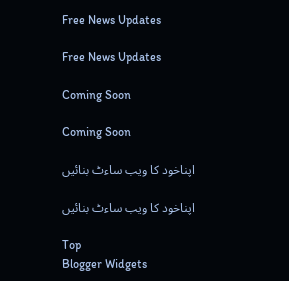Free News Updates

Free News Updates

Coming Soon

Coming Soon

اپناخود کا ویب ساءٹ بنائیں

اپناخود کا ویب ساءٹ بنائیں

Top
Blogger Widgets